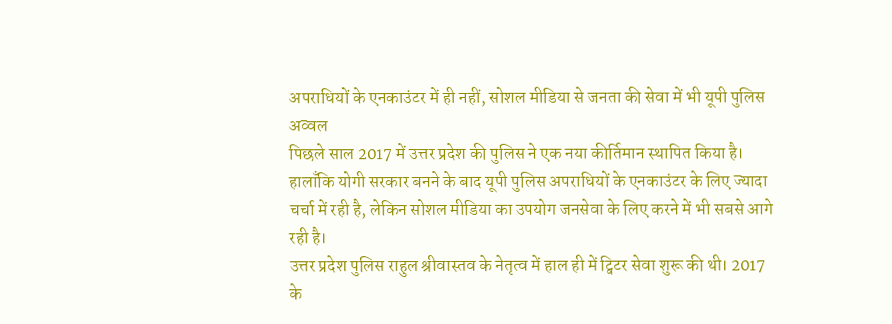अपराधियों के एनकाउंटर में ही नहीं, सोशल मीडिया से जनता की सेवा में भी यूपी पुलिस अव्वल
पिछले साल 2017 में उत्तर प्रदेश की पुलिस ने एक नया कीर्तिमान स्थापित किया है। हालाँकि योगी सरकार बनने के बाद यूपी पुलिस अपराधियों के एनकाउंटर के लिए ज्यादा चर्चा में रही है, लेकिन सोशल मीडिया का उपयोग जनसेवा के लिए करने में भी सबसे आगे रही है।
उत्तर प्रदेश पुलिस राहुल श्रीवास्तव के नेतृत्व में हाल ही में ट्विटर सेवा शुरू की थी। 2017 के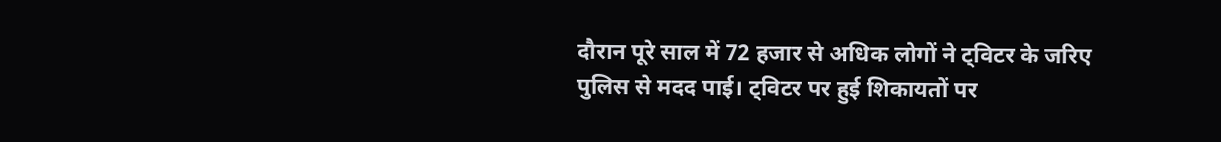दौरान पूरे साल में 72 हजार से अधिक लोगों ने ट्विटर के जरिए पुलिस से मदद पाई। ट्विटर पर हुई शिकायतों पर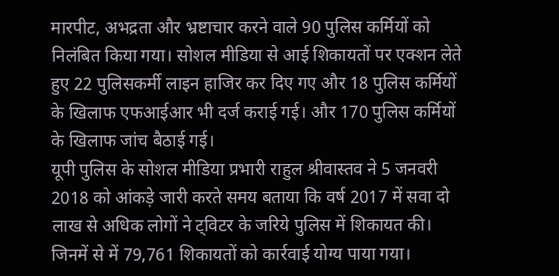मारपीट, अभद्रता और भ्रष्टाचार करने वाले 90 पुलिस कर्मियों को निलंबित किया गया। सोशल मीडिया से आई शिकायतों पर एक्शन लेते हुए 22 पुलिसकर्मी लाइन हाजिर कर दिए गए और 18 पुलिस कर्मियों के खिलाफ एफआईआर भी दर्ज कराई गई। और 170 पुलिस कर्मियों के खिलाफ जांच बैठाई गई।
यूपी पुलिस के सोशल मीडिया प्रभारी राहुल श्रीवास्तव ने 5 जनवरी 2018 को आंकड़े जारी करते समय बताया कि वर्ष 2017 में सवा दो लाख से अधिक लोगों ने ट्विटर के जरिये पुलिस में शिकायत की। जिनमें से में 79,761 शिकायतों को कार्रवाई योग्य पाया गया।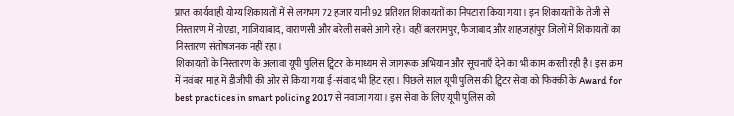प्राप्त कार्यवाही योग्य शिकायतों में से लगभग 72 हजार यानी 92 प्रतिशत शिकायतों का निपटारा किया गया। इन शिकायतों के तेजी से निस्तारण में नोएडा, गाजियाबाद, वाराणसी और बरेली सबसे आगे रहे। वहीं बलरामपुर, फैजाबाद और शाहजहांपुर जिलों में शिकायतों का निस्तारण संतोषजनक नहीं रहा।
शिकायतों के निस्तारण के अलावा यूपी पुलिस ट्विटर के माध्यम से जागरूक अभियान और सूचनाएँ देने का भी काम करती रही है। इस क्रम में नवंबर माह में डीजीपी की ओर से किया गया ई-संवाद भी हिट रहा। पिछले साल यूपी पुलिस की ट्विटर सेवा को फिक्की के Award for best practices in smart policing 2017 से नवाजा गया। इस सेवा के लिए यूपी पुलिस को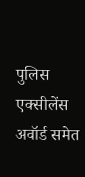पुलिस एक्सीलेंस अवॉर्ड समेत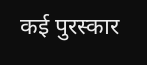कई पुरस्कार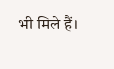भी मिले हैं।